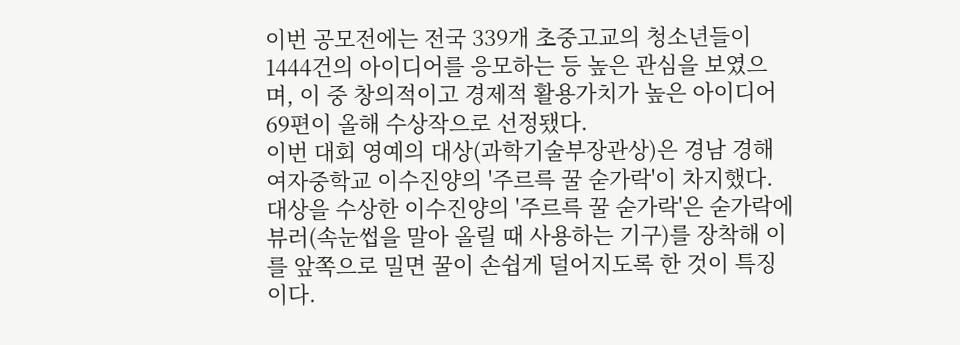이번 공모전에는 전국 339개 초중고교의 청소년들이 1444건의 아이디어를 응모하는 등 높은 관심을 보였으며, 이 중 창의적이고 경제적 활용가치가 높은 아이디어 69편이 올해 수상작으로 선정됐다.
이번 대회 영예의 대상(과학기술부장관상)은 경남 경해여자중학교 이수진양의 '주르륵 꿀 숟가락'이 차지했다.
대상을 수상한 이수진양의 '주르륵 꿀 숟가락'은 숟가락에 뷰러(속눈썹을 말아 올릴 때 사용하는 기구)를 장착해 이를 앞쪽으로 밀면 꿀이 손쉽게 덜어지도록 한 것이 특징이다.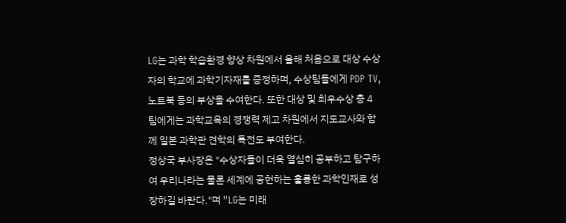LG는 과학 학습환경 향상 차원에서 올해 처음으로 대상 수상자의 학교에 과학기자재를 증정하며, 수상팀들에게 PDP TV, 노트북 등의 부상을 수여한다. 또한 대상 및 최우수상 총 4팀에게는 과학교육의 경쟁력 제고 차원에서 지도교사와 함께 일본 과학관 견학의 특전도 부여한다.
정상국 부사장은 "수상자들이 더욱 열심히 공부하고 탐구하여 우리나라는 물론 세계에 공헌하는 훌륭한 과학인재로 성장하길 바란다."며 "LG는 미래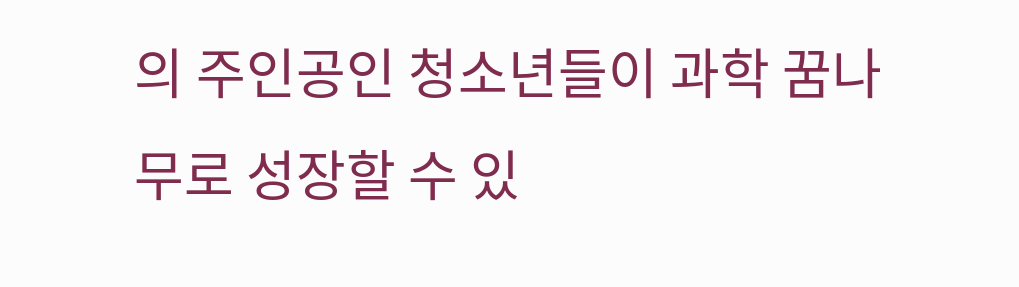의 주인공인 청소년들이 과학 꿈나무로 성장할 수 있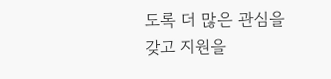도록 더 많은 관심을 갖고 지원을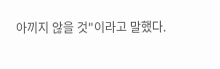아끼지 않을 것"이라고 말했다.